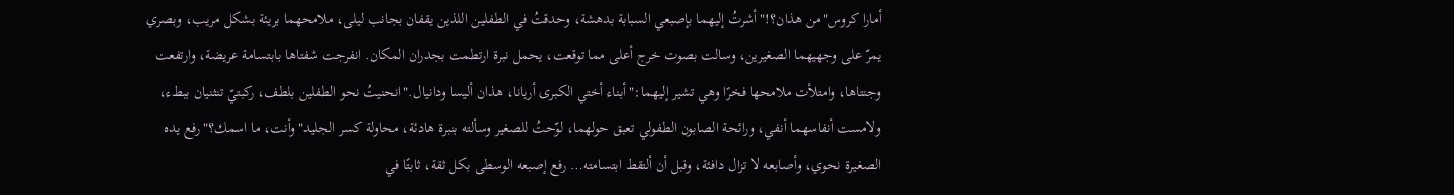أمارا كروس"من هذان؟!"أشرتُ إليهما بإصبعي السبابة بدهشة، وحدقتُ في الطفلين اللذين يقفان بجانب ليلى، ملامحهما بريئة بشكل مريب، وبصري يمرّ على وجهيهما الصغيرين، وسالت بصوت خرج أعلى مما توقعت، يحمل نبرة ارتطمت بجدران المكان. انفرجت شفتاها بابتسامة عريضة، وارتفعت وجنتاها، وامتلأت ملامحها فخرًا وهي تشير إليهما:"أبناء أختي الكبرى أريانا، هذان أليسا ودانيال."انحنيتُ نحو الطفلين بلطف، ركبتيّ تنثنيان ببطء، ولامست أنفاسهما أنفي، ورائحة الصابون الطفولي تعبق حولهما، لوّحتُ للصغير وسألته بنبرة هادئة، محاولة كسر الجليد"وأنت، ما اسمك؟"رفع يده الصغيرة نحوي، وأصابعه لا تزال دافئة، وقبل أن ألتقط ابتسامته… رفع إصبعه الوسطى بكل ثقة، ثابتًا في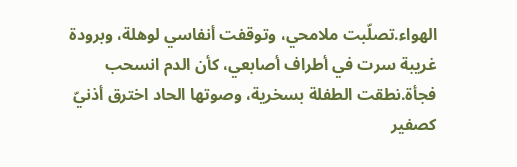الهواء.تصلّبت ملامحي، وتوقفت أنفاسي لوهلة، وبرودة غريبة سرت في أطراف أصابعي، كأن الدم انسحب فجأة.نطقت الطفلة بسخرية، وصوتها الحاد اخترق أذنيّ كصفير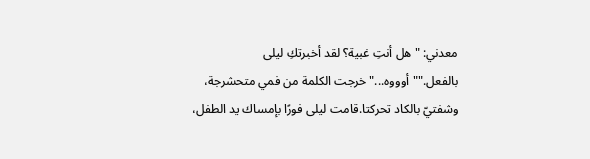معدني: "هل أنتِ غبية؟ لقد أخبرتكِ ليلى بالفعل.""أوووه..."خرجت الكلمة من فمي متحشرجة، وشفتيّ بالكاد تحركتا.قامت ليلى فورًا بإمساك يد الطفل،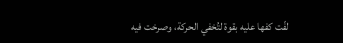لفّت كفها عليه بقوة لتُخفي الحركة، وصرخت فيه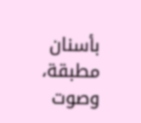بأسنان مطبقة، وصوت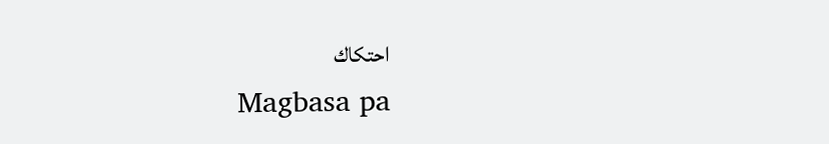احتكاك
Magbasa pa